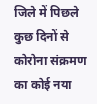जिले में पिछले कुछ दिनों से कोरोना संक्रमण का कोई नया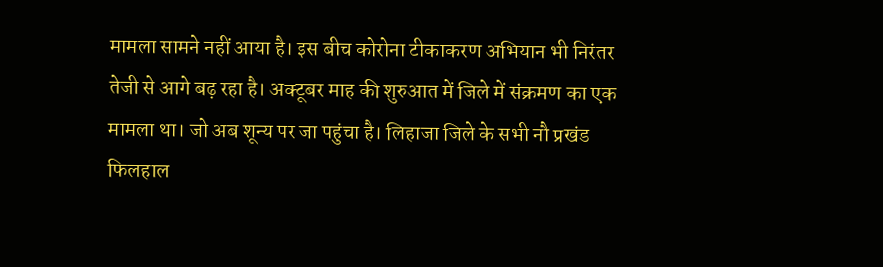मामला सामने नहीं आया है। इस बीच कोरोना टीकाकरण अभियान भी निरंतर तेजी से आगे बढ़ रहा है। अक्टूबर माह की शुरुआत में जिले में संक्रमण का एक मामला था। जो अब शून्य पर जा पहुंचा है। लिहाजा जिले के सभी नौ प्रखंड फिलहाल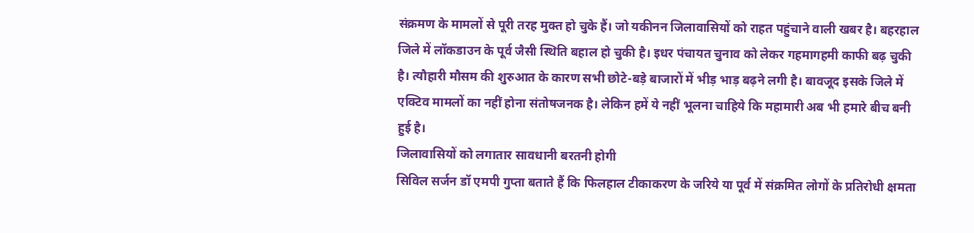संक्रमण के मामलों से पूरी तरह मुक्त हो चुके हैं। जो यकीनन जिलावासियों को राहत पहुंचाने वाली खबर है। बहरहाल जिले में लॉकडाउन के पूर्व जैसी स्थिति बहाल हो चुकी है। इधर पंचायत चुनाव को लेकर गहमागहमी काफी बढ़ चुकी है। त्यौहारी मौसम की शुरुआत के कारण सभी छोटे-बड़े बाजारों में भीड़ भाड़ बढ़ने लगी है। बावजूद इसके जिले में एक्टिव मामलों का नहीं होना संतोषजनक है। लेकिन हमें ये नहीं भूलना चाहिये कि महामारी अब भी हमारे बीच बनी हुई है।
जिलावासियों को लगातार सावधानी बरतनी होगी
सिविल सर्जन डॉ एमपी गुप्ता बताते हैं कि फिलहाल टीकाकरण के जरिये या पूर्व में संक्रमित लोगों के प्रतिरोधी क्षमता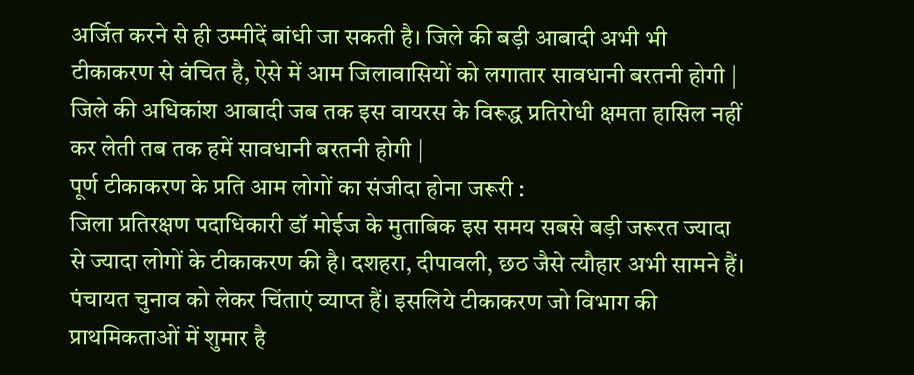अर्जित करने से ही उम्मीदें बांधी जा सकती है। जिले की बड़ी आबादी अभी भी टीकाकरण से वंचित है, ऐसे में आम जिलावासियों को लगातार सावधानी बरतनी होगी | जिले की अधिकांश आबादी जब तक इस वायरस के विरूद्ध प्रतिरोधी क्षमता हासिल नहीं कर लेती तब तक हमें सावधानी बरतनी होगी |
पूर्ण टीकाकरण के प्रति आम लोगों का संजीदा होना जरूरी :
जिला प्रतिरक्षण पदाधिकारी डॉ मोईज के मुताबिक इस समय सबसे बड़ी जरूरत ज्यादा से ज्यादा लोगों के टीकाकरण की है। दशहरा, दीपावली, छठ जैसे त्यौहार अभी सामने हैं। पंचायत चुनाव को लेकर चिंताएं व्याप्त हैं। इसलिये टीकाकरण जो विभाग की प्राथमिकताओं में शुमार है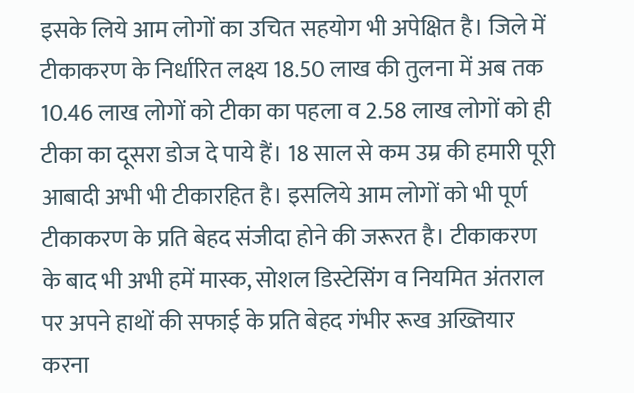इसके लिये आम लोगों का उचित सहयोग भी अपेक्षित है। जिले में टीकाकरण के निर्धारित लक्ष्य 18.50 लाख की तुलना में अब तक 10.46 लाख लोगों को टीका का पहला व 2.58 लाख लोगों को ही टीका का दूसरा डोज दे पाये हैं। 18 साल से कम उम्र की हमारी पूरी आबादी अभी भी टीकारहित है। इसलिये आम लोगों को भी पूर्ण टीकाकरण के प्रति बेहद संजीदा होने की जरूरत है। टीकाकरण के बाद भी अभी हमें मास्क, सोशल डिस्टेसिंग व नियमित अंतराल पर अपने हाथों की सफाई के प्रति बेहद गंभीर रूख अख्तियार करना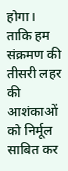होगा। ताकि हम संक्रमण की तीसरी लहर की आशंकाओं को निर्मूल साबित कर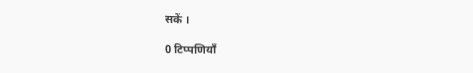सकें ।

0 टिप्पणियाँ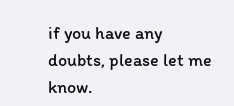if you have any doubts, please let me know.